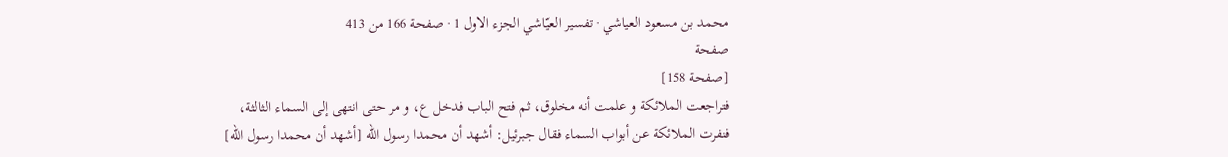محمد بن مسعود العياشي · تفسير العيّاشي الجزء الاول 1 · صفحة 166 من 413
صفحة
[صفحة 158]
فتراجعت الملائكة و علمت أنه مخلوق، ثم فتح الباب فدخل ع، و مر حتى انتهى إلى السماء الثالثة، فنفرت الملائكة عن أبواب السماء فقال جبرئيل: أشهد أن محمدا رسول الله [أشهد أن محمدا رسول الله]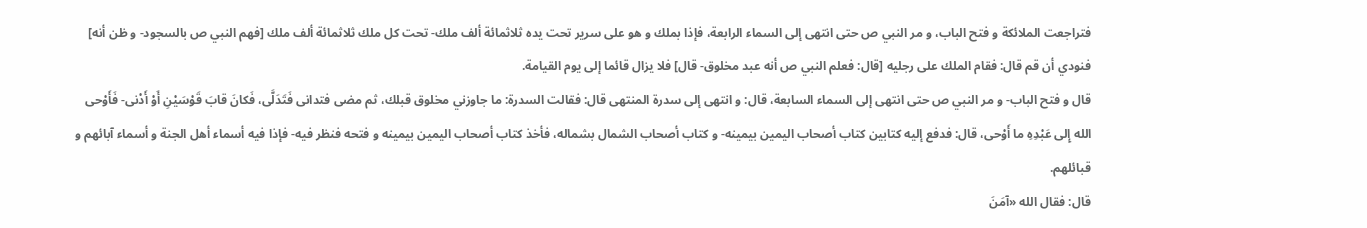فتراجعت الملائكة و فتح الباب، و مر النبي ص حتى انتهى إلى السماء الرابعة، فإذا بملك و هو على سرير تحت يده ثلاثمائة ألف ملك- تحت كل ملك ثلاثمائة ألف ملك [فهم النبي ص بالسجود- و ظن أنه] فنودي أن قم قال: فقام الملك على رجليه [قال: فعلم النبي ص أنه عبد مخلوق- قال] فلا يزال قائما إلى يوم القيامة.
قال و فتح الباب- و مر النبي ص حتى انتهى إلى السماء السابعة، قال: و انتهى إلى سدرة المنتهى قال: فقالت السدرة: ما جاوزني مخلوق قبلك، ثم مضى فتدانى فَتَدَلَّى، فَكانَ قابَ قَوْسَيْنِ أَوْ أَدْنى- فَأَوْحى الله إِلى عَبْدِهِ ما أَوْحى، قال: فدفع إليه كتابين كتاب أصحاب اليمين بيمينه- و كتاب أصحاب الشمال بشماله، فأخذ كتاب أصحاب اليمين بيمينه و فتحه فنظر فيه- فإذا فيه أسماء أهل الجنة و أسماء آبائهم و قبائلهم.
قال: فقال الله «آمَنَ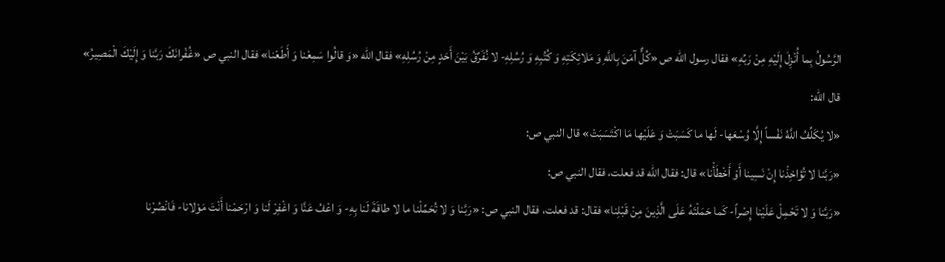الرَّسُولُ بِما أُنْزِلَ إِلَيْهِ مِنْ رَبِّهِ» فقال رسول الله ص «كُلٌّ آمَنَ بِاللَّهِ وَ مَلائِكَتِهِ وَ كُتُبِهِ وَ رُسُلِهِ- لا نُفَرِّقُ بَيْنَ أَحَدٍ مِنْ رُسُلِهِ» فقال الله «وَ قالُوا سَمِعْنا وَ أَطَعْنا» فقال النبي ص «غُفْرانَكَ رَبَّنا وَ إِلَيْكَ الْمَصِيرُ» قال الله:
«لا يُكَلِّفُ اللَّهُ نَفْساً إِلَّا وُسْعَها- لَها ما كَسَبَتْ وَ عَلَيْها مَا اكْتَسَبَتْ» قال النبي ص:
«رَبَّنا لا تُؤاخِذْنا إِنْ نَسِينا أَوْ أَخْطَأْنا» قال: فقال الله قد فعلت، فقال النبي ص:
«رَبَّنا وَ لا تَحْمِلْ عَلَيْنا إِصْراً- كَما حَمَلْتَهُ عَلَى الَّذِينَ مِنْ قَبْلِنا» فقال: قد فعلت، فقال النبي ص: «رَبَّنا وَ لا تُحَمِّلْنا ما لا طاقَةَ لَنا بِهِ- وَ اعْفُ عَنَّا وَ اغْفِرْ لَنا وَ ارْحَمْنا أَنْتَ مَوْلانا- فَانْصُرْنا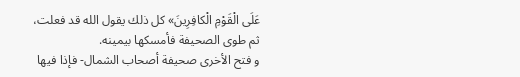عَلَى الْقَوْمِ الْكافِرِينَ» كل ذلك يقول الله قد فعلت، ثم طوى الصحيفة فأمسكها بيمينه.
و فتح الأخرى صحيفة أصحاب الشمال- فإذا فيها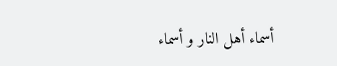أسماء أهل النار و أسماء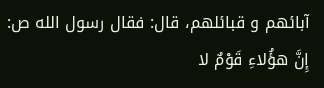آبائهم و قبائلهم، قال: فقال رسول الله ص: إِنَّ هؤُلاءِ قَوْمٌ لا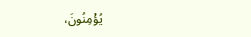يُؤْمِنُونَ،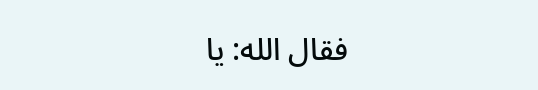فقال الله: يا